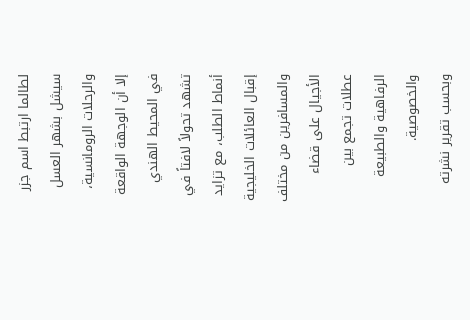لطالما ارتبط اسم جزر سيشل بشهر العسل والرحلات الرومانسية، إلا أن الوجهة الواقعة في المحيط الهندي تشهد تحولاً لافتاً في أنماط الطلب، مع تزايد إقبال العائلات الخليجية والمسافرين من مختلف الأجيال على قضاء عطلات تجمع بين الرفاهية والطبيعة والخصوصية.
وبحسب تقرير نشرته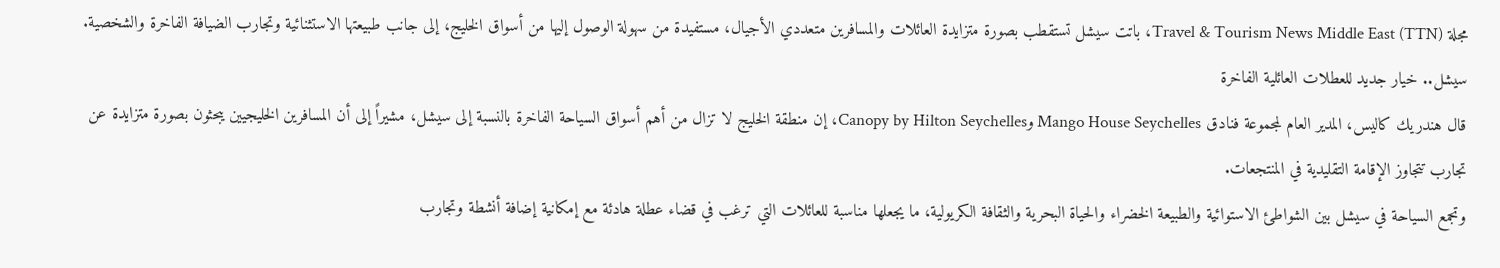مجلة Travel & Tourism News Middle East (TTN)، باتت سيشل تستقطب بصورة متزايدة العائلات والمسافرين متعددي الأجيال، مستفيدة من سهولة الوصول إليها من أسواق الخليج، إلى جانب طبيعتها الاستثنائية وتجارب الضيافة الفاخرة والشخصية.
سيشل.. خيار جديد للعطلات العائلية الفاخرة
قال هندريك كاليس، المدير العام لمجموعة فنادق Mango House Seychelles وCanopy by Hilton Seychelles، إن منطقة الخليج لا تزال من أهم أسواق السياحة الفاخرة بالنسبة إلى سيشل، مشيراً إلى أن المسافرين الخليجيين يبحثون بصورة متزايدة عن تجارب تتجاوز الإقامة التقليدية في المنتجعات.
وتجمع السياحة في سيشل بين الشواطئ الاستوائية والطبيعة الخضراء والحياة البحرية والثقافة الكريولية، ما يجعلها مناسبة للعائلات التي ترغب في قضاء عطلة هادئة مع إمكانية إضافة أنشطة وتجارب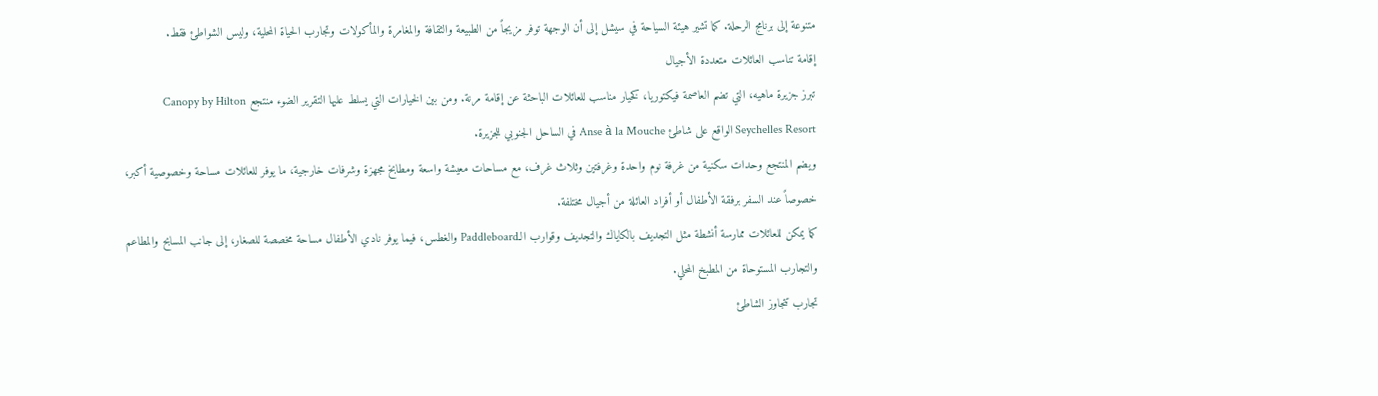متنوعة إلى برنامج الرحلة. كما تشير هيئة السياحة في سيشل إلى أن الوجهة توفر مزيجاً من الطبيعة والثقافة والمغامرة والمأكولات وتجارب الحياة المحلية، وليس الشواطئ فقط.
إقامة تناسب العائلات متعددة الأجيال
تبرز جزيرة ماهيه، التي تضم العاصمة فيكتوريا، كخيار مناسب للعائلات الباحثة عن إقامة مرنة. ومن بين الخيارات التي يسلط عليها التقرير الضوء منتجع Canopy by Hilton Seychelles Resort الواقع على شاطئ Anse à la Mouche في الساحل الجنوبي للجزيرة.
ويضم المنتجع وحدات سكنية من غرفة نوم واحدة وغرفتين وثلاث غرف، مع مساحات معيشة واسعة ومطابخ مجهزة وشرفات خارجية، ما يوفر للعائلات مساحة وخصوصية أكبر، خصوصاً عند السفر برفقة الأطفال أو أفراد العائلة من أجيال مختلفة.
كما يمكن للعائلات ممارسة أنشطة مثل التجديف بالكاياك والتجديف وقوارب الـPaddleboard والغطس، فيما يوفر نادي الأطفال مساحة مخصصة للصغار، إلى جانب المسابح والمطاعم والتجارب المستوحاة من المطبخ المحلي.
تجارب تتجاوز الشاطئ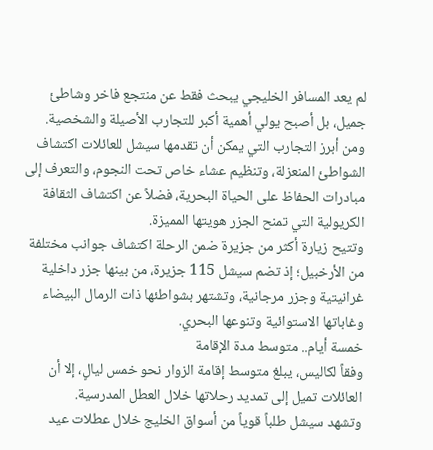لم يعد المسافر الخليجي يبحث فقط عن منتجع فاخر وشاطئ جميل، بل أصبح يولي أهمية أكبر للتجارب الأصيلة والشخصية.
ومن أبرز التجارب التي يمكن أن تقدمها سيشل للعائلات اكتشاف الشواطئ المنعزلة، وتنظيم عشاء خاص تحت النجوم، والتعرف إلى مبادرات الحفاظ على الحياة البحرية، فضلاً عن اكتشاف الثقافة الكريولية التي تمنح الجزر هويتها المميزة.
وتتيح زيارة أكثر من جزيرة ضمن الرحلة اكتشاف جوانب مختلفة من الأرخبيل؛ إذ تضم سيشل 115 جزيرة، من بينها جزر داخلية غرانيتية وجزر مرجانية، وتشتهر بشواطئها ذات الرمال البيضاء وغاباتها الاستوائية وتنوعها البحري.
خمسة أيام.. متوسط مدة الإقامة
وفقاً لكاليس، يبلغ متوسط إقامة الزوار نحو خمس ليالٍ، إلا أن العائلات تميل إلى تمديد رحلاتها خلال العطل المدرسية.
وتشهد سيشل طلباً قوياً من أسواق الخليج خلال عطلات عيد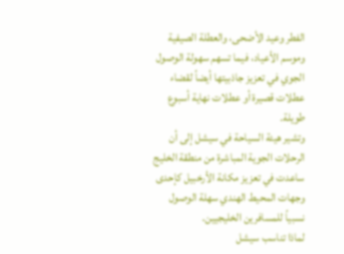الفطر وعيد الأضحى، والعطلة الصيفية وموسم الأعياد، فيما تسهم سهولة الوصول الجوي في تعزيز جاذبيتها أيضاً لقضاء عطلات قصيرة أو عطلات نهاية أسبوع طويلة.
وتشير هيئة السياحة في سيشل إلى أن الرحلات الجوية المباشرة من منطقة الخليج ساعدت في تعزيز مكانة الأرخبيل كإحدى وجهات المحيط الهندي سهلة الوصول نسبياً للمسافرين الخليجيين.
لماذا تناسب سيشل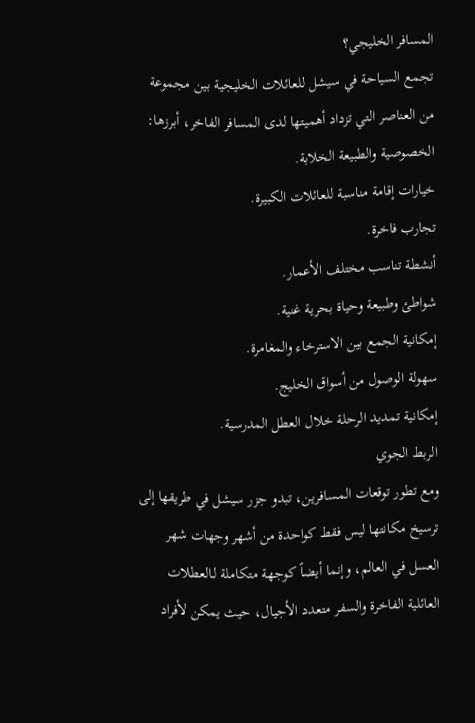المسافر الخليجي؟
تجمع السياحة في سيشل للعائلات الخليجية بين مجموعة من العناصر التي تزداد أهميتها لدى المسافر الفاخر، أبرزها:
الخصوصية والطبيعة الخلابة.
خيارات إقامة مناسبة للعائلات الكبيرة.
تجارب فاخرة.
أنشطة تناسب مختلف الأعمار.
شواطئ وطبيعة وحياة بحرية غنية.
إمكانية الجمع بين الاسترخاء والمغامرة.
سهولة الوصول من أسواق الخليج.
إمكانية تمديد الرحلة خلال العطل المدرسية.
الربط الجوي
ومع تطور توقعات المسافرين، تبدو جزر سيشل في طريقها إلى ترسيخ مكانتها ليس فقط كواحدة من أشهر وجهات شهر العسل في العالم، وإنما أيضاً كوجهة متكاملة لـالعطلات العائلية الفاخرة والسفر متعدد الأجيال، حيث يمكن لأفراد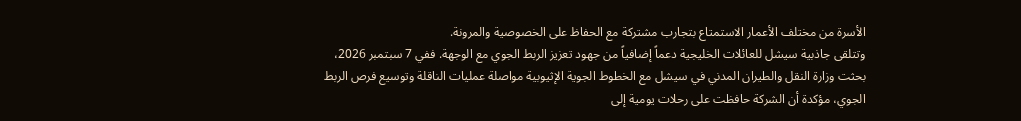الأسرة من مختلف الأعمار الاستمتاع بتجارب مشتركة مع الحفاظ على الخصوصية والمرونة.
وتتلقى جاذبية سيشل للعائلات الخليجية دعماً إضافياً من جهود تعزيز الربط الجوي مع الوجهة. ففي 7 سبتمبر 2026، بحثت وزارة النقل والطيران المدني في سيشل مع الخطوط الجوية الإثيوبية مواصلة عمليات الناقلة وتوسيع فرص الربط الجوي، مؤكدة أن الشركة حافظت على رحلات يومية إلى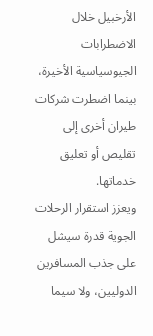الأرخبيل خلال الاضطرابات الجيوسياسية الأخيرة، بينما اضطرت شركات طيران أخرى إلى تقليص أو تعليق خدماتها.
ويعزز استقرار الرحلات الجوية قدرة سيشل على جذب المسافرين الدوليين، ولا سيما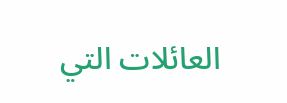العائلات التي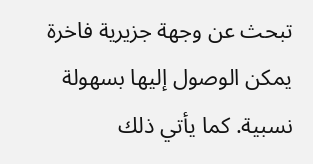تبحث عن وجهة جزيرية فاخرة يمكن الوصول إليها بسهولة نسبية. كما يأتي ذلك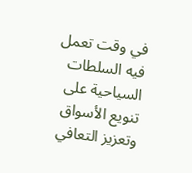في وقت تعمل فيه السلطات السياحية على تنويع الأسواق وتعزيز التعافي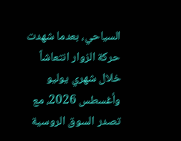السياحي، بعدما شهدت حركة الزوار انتعاشاً خلال شهري يوليو وأغسطس 2026، مع تصدر السوق الروسية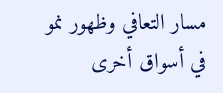مسار التعافي وظهور نمو في أسواق أخرى